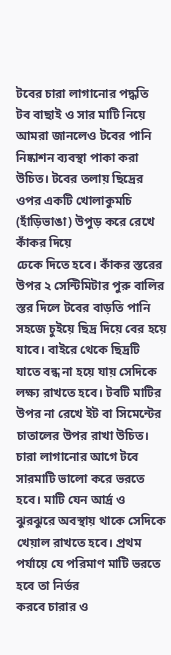টবের চারা লাগানোর পদ্ধতি
টব বাছাই ও সার মাটি নিয়ে আমরা জানলেও টবের পানি নিষ্কাশন ব্যবস্থা পাকা করা উচিত। টবের তলায় ছিদ্রের ওপর একটি খোলাকুমচি (হাঁড়িভাঙা) উপুড় করে রেখে কাঁকর দিয়ে
ঢেকে দিতে হবে। কাঁকর স্তরের উপর ২ সেন্টিমিটার পুরু বালির স্তর দিলে টবের বাড়তি পানি সহজে চুইয়ে ছিদ্র দিয়ে বের হয়ে যাবে। বাইরে থেকে ছিদ্রটি যাতে বন্ধ না হয়ে যায় সেদিকে
লক্ষ্য রাখতে হবে। টবটি মাটির উপর না রেখে ইট বা সিমেন্টের চাতালের উপর রাখা উচিত।
চারা লাগানোর আগে টবে সারমাটি ভালো করে ভরতে হবে। মাটি যেন আর্দ্র ও ঝুরঝুরে অবস্থায় থাকে সেদিকে খেয়াল রাখতে হবে। প্রথম পর্যায়ে যে পরিমাণ মাটি ভরতে হবে তা নির্ভর
করবে চারার ও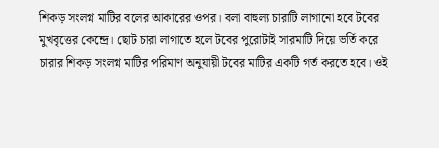শিকড় সংলগ্ন মাটির বলের আকারের ওপর। বলা বাহুল্য চারাটি লাগানো হবে টবের মুখবৃত্তের কেন্দ্রে। ছোট চারা লাগাতে হলে টবের পুরোটাই সারমাটি দিয়ে ভর্তি করে
চারার শিকড় সংলগ্ন মাটির পরিমাণ অনুযায়ী টবের মাটির একটি গর্ত করতে হবে। ওই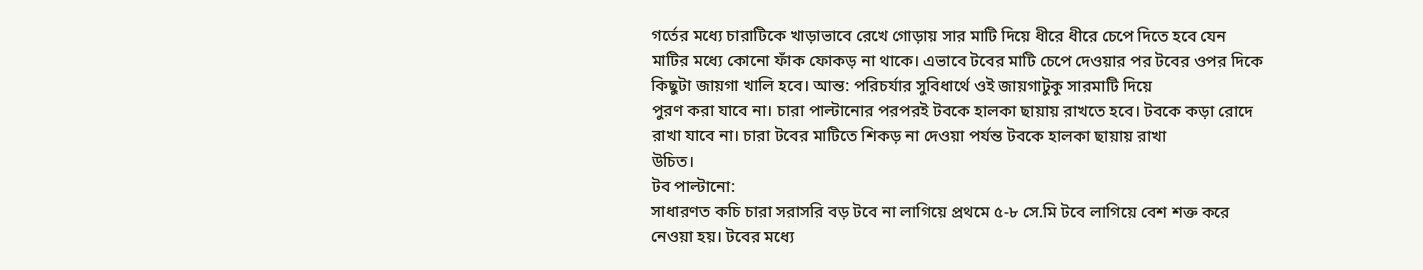গর্তের মধ্যে চারাটিকে খাড়াভাবে রেখে গোড়ায় সার মাটি দিয়ে ধীরে ধীরে চেপে দিতে হবে যেন
মাটির মধ্যে কোনো ফাঁক ফোকড় না থাকে। এভাবে টবের মাটি চেপে দেওয়ার পর টবের ওপর দিকে কিছুটা জায়গা খালি হবে। আন্ত: পরিচর্যার সুবিধার্থে ওই জায়গাটুকু সারমাটি দিয়ে
পুরণ করা যাবে না। চারা পাল্টানোর পরপরই টবকে হালকা ছায়ায় রাখতে হবে। টবকে কড়া রোদে রাখা যাবে না। চারা টবের মাটিতে শিকড় না দেওয়া পর্যন্ত টবকে হালকা ছায়ায় রাখা
উচিত।
টব পাল্টানো:
সাধারণত কচি চারা সরাসরি বড় টবে না লাগিয়ে প্রথমে ৫-৮ সে.মি টবে লাগিয়ে বেশ শক্ত করে নেওয়া হয়। টবের মধ্যে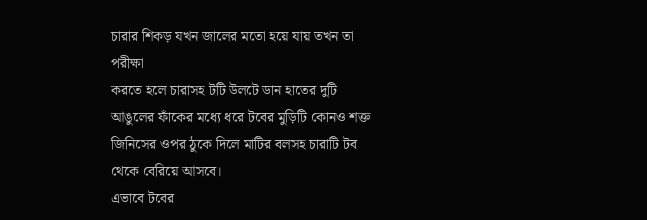চারার শিকড় যখন জালের মতো হয়ে যায় তখন তা পরীক্ষা
করতে হলে চারাসহ টটি উলটে ডান হাতের দুটি আঙুলের ফাঁকের মধ্যে ধরে টবের মুড়িটি কোনও শক্ত জিনিসের ওপর ঠুকে দিলে মাটির বলসহ চারাটি টব থেকে বেরিয়ে আসবে।
এভাবে টবের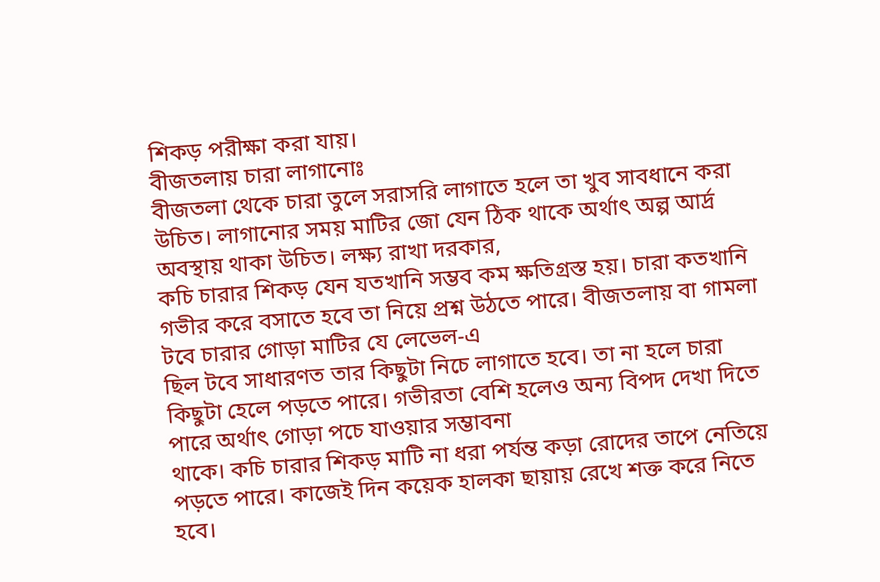শিকড় পরীক্ষা করা যায়।
বীজতলায় চারা লাগানোঃ
বীজতলা থেকে চারা তুলে সরাসরি লাগাতে হলে তা খুব সাবধানে করা উচিত। লাগানোর সময় মাটির জো যেন ঠিক থাকে অর্থাৎ অল্প আর্দ্র অবস্থায় থাকা উচিত। লক্ষ্য রাখা দরকার,
কচি চারার শিকড় যেন যতখানি সম্ভব কম ক্ষতিগ্রস্ত হয়। চারা কতখানি গভীর করে বসাতে হবে তা নিয়ে প্রশ্ন উঠতে পারে। বীজতলায় বা গামলা টবে চারার গোড়া মাটির যে লেভেল-এ
ছিল টবে সাধারণত তার কিছুটা নিচে লাগাতে হবে। তা না হলে চারা কিছুটা হেলে পড়তে পারে। গভীরতা বেশি হলেও অন্য বিপদ দেখা দিতে পারে অর্থাৎ গোড়া পচে যাওয়ার সম্ভাবনা
থাকে। কচি চারার শিকড় মাটি না ধরা পর্যন্ত কড়া রোদের তাপে নেতিয়ে পড়তে পারে। কাজেই দিন কয়েক হালকা ছায়ায় রেখে শক্ত করে নিতে হবে।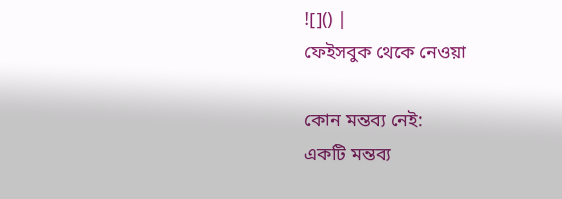![]() |
ফেইসবুক থেকে নেওয়া

কোন মন্তব্য নেই:
একটি মন্তব্য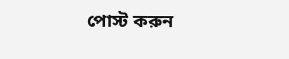পোস্ট করুন